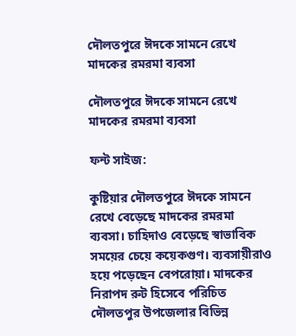দৌলতপুরে ঈদকে সামনে রেখে মাদকের রমরমা ব্যবসা

দৌলতপুরে ঈদকে সামনে রেখে মাদকের রমরমা ব্যবসা

ফন্ট সাইজ:

কুষ্টিয়ার দৌলতপুরে ঈদকে সামনে রেখে বেড়েছে মাদকের রমরমা ব্যবসা। চাহিদাও বেড়েছে স্বাভাবিক সময়ের চেয়ে কয়েকগুণ। ব্যবসায়ীরাও হয়ে পড়েছেন বেপরোয়া। মাদকের নিরাপদ রুট হিসেবে পরিচিত দৌলতপুর উপজেলার বিভিন্ন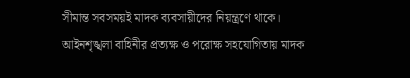সীমান্ত সবসময়ই মাদক ব্যবসায়ীদের নিয়ন্ত্রণে থাকে। আইনশৃঙ্খলা বাহিনীর প্রত্যক্ষ ও পরোক্ষ সহযোগিতায় মাদক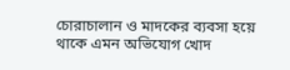চোরাচালান ও মাদকের ব্যবসা হয়ে থাকে এমন অভিযোগ খোদ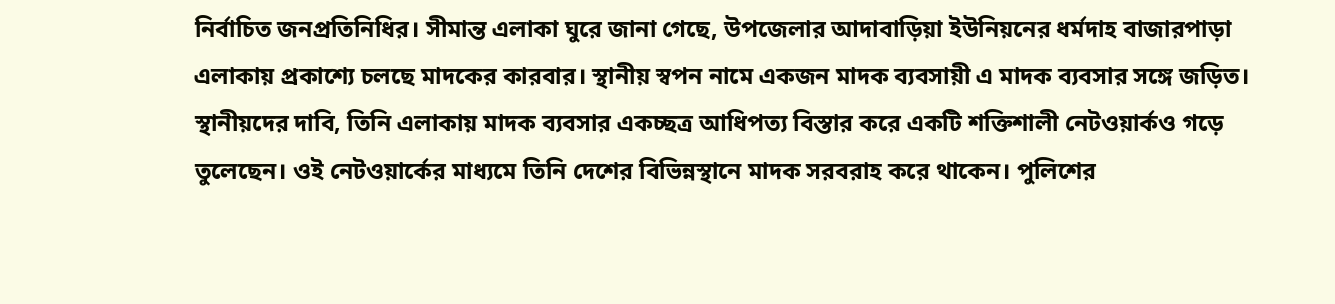নির্বাচিত জনপ্রতিনিধির। সীমান্ত এলাকা ঘুরে জানা গেছে, উপজেলার আদাবাড়িয়া ইউনিয়নের ধর্মদাহ বাজারপাড়া এলাকায় প্রকাশ্যে চলছে মাদকের কারবার। স্থানীয় স্বপন নামে একজন মাদক ব্যবসায়ী এ মাদক ব্যবসার সঙ্গে জড়িত। স্থানীয়দের দাবি, তিনি এলাকায় মাদক ব্যবসার একচ্ছত্র আধিপত্য বিস্তার করে একটি শক্তিশালী নেটওয়ার্কও গড়ে তুলেছেন। ওই নেটওয়ার্কের মাধ্যমে তিনি দেশের বিভিন্নস্থানে মাদক সরবরাহ করে থাকেন। পুলিশের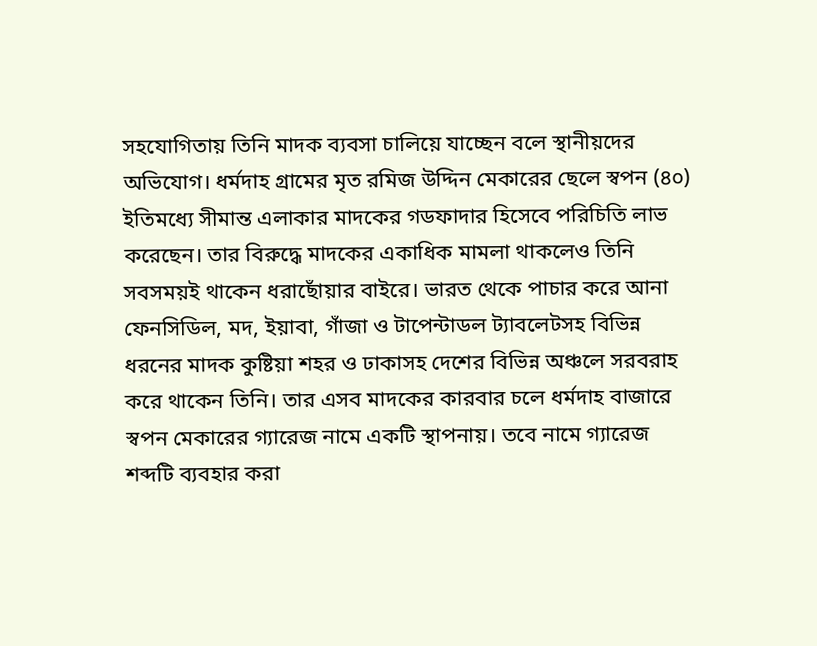সহযোগিতায় তিনি মাদক ব্যবসা চালিয়ে যাচ্ছেন বলে স্থানীয়দের অভিযোগ। ধর্মদাহ গ্রামের মৃত রমিজ উদ্দিন মেকারের ছেলে স্বপন (৪০) ইতিমধ্যে সীমান্ত এলাকার মাদকের গডফাদার হিসেবে পরিচিতি লাভ করেছেন। তার বিরুদ্ধে মাদকের একাধিক মামলা থাকলেও তিনি সবসময়ই থাকেন ধরাছোঁয়ার বাইরে। ভারত থেকে পাচার করে আনা ফেনসিডিল, মদ, ইয়াবা, গাঁজা ও টাপেন্টাডল ট্যাবলেটসহ বিভিন্ন ধরনের মাদক কুষ্টিয়া শহর ও ঢাকাসহ দেশের বিভিন্ন অঞ্চলে সরবরাহ করে থাকেন তিনি। তার এসব মাদকের কারবার চলে ধর্মদাহ বাজারে স্বপন মেকারের গ্যারেজ নামে একটি স্থাপনায়। তবে নামে গ্যারেজ শব্দটি ব্যবহার করা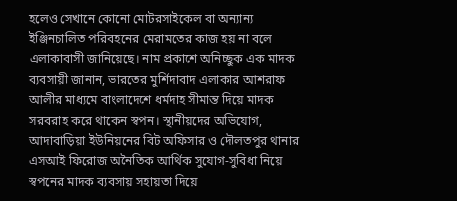হলেও সেখানে কোনো মোটরসাইকেল বা অন্যান্য ইঞ্জিনচালিত পরিবহনের মেরামতের কাজ হয় না বলে এলাকাবাসী জানিয়েছে। নাম প্রকাশে অনিচ্ছুক এক মাদক ব্যবসায়ী জানান, ভারতের মুর্শিদাবাদ এলাকার আশরাফ আলীর মাধ্যমে বাংলাদেশে ধর্মদাহ সীমান্ত দিয়ে মাদক সরবরাহ করে থাকেন স্বপন। স্থানীয়দের অভিযোগ, আদাবাড়িয়া ইউনিয়নের বিট অফিসার ও দৌলতপুর থানার এসআই ফিরোজ অনৈতিক আর্থিক সুযোগ-সুবিধা নিয়ে স্বপনের মাদক ব্যবসায় সহায়তা দিয়ে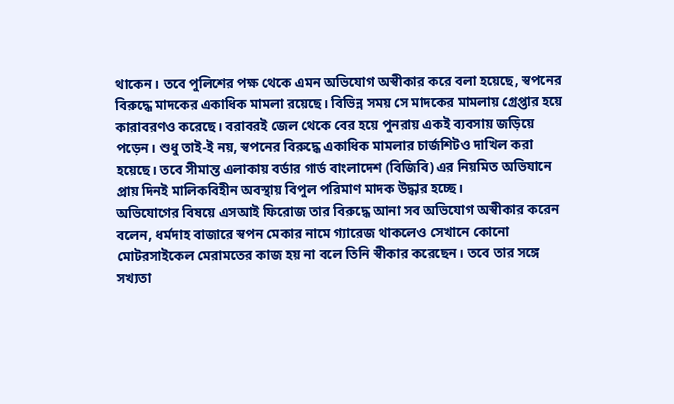থাকেন। তবে পুলিশের পক্ষ থেকে এমন অভিযোগ অস্বীকার করে বলা হয়েছে, স্বপনের বিরুদ্ধে মাদকের একাধিক মামলা রয়েছে। বিভিন্ন সময় সে মাদকের মামলায় গ্রেপ্তার হয়ে কারাবরণও করেছে। বরাবরই জেল থেকে বের হয়ে পুনরায় একই ব্যবসায় জড়িয়ে পড়েন। শুধু তাই-ই নয়, স্বপনের বিরুদ্ধে একাধিক মামলার চার্জশিটও দাখিল করা হয়েছে। তবে সীমান্ত এলাকায় বর্ডার গার্ড বাংলাদেশ (বিজিবি) এর নিয়মিত অভিযানে প্রায় দিনই মালিকবিহীন অবস্থায় বিপুল পরিমাণ মাদক উদ্ধার হচ্ছে।
অভিযোগের বিষয়ে এসআই ফিরোজ তার বিরুদ্ধে আনা সব অভিযোগ অস্বীকার করেন বলেন, ধর্মদাহ বাজারে স্বপন মেকার নামে গ্যারেজ থাকলেও সেখানে কোনো মোটরসাইকেল মেরামতের কাজ হয় না বলে তিনি স্বীকার করেছেন। তবে তার সঙ্গে সখ্যতা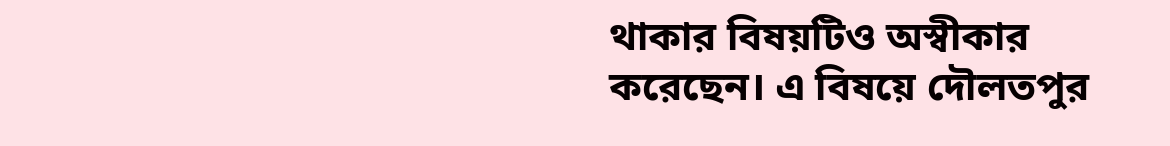থাকার বিষয়টিও অস্বীকার করেছেন। এ বিষয়ে দৌলতপুর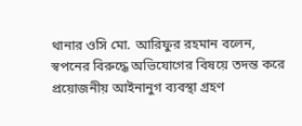থানার ওসি মো. আরিফুর রহমান বলেন, স্বপনের বিরুদ্ধে অভিযোগের বিষয়ে তদন্ত করে প্রয়োজনীয় আইনানুগ ব্যবস্থা গ্রহণ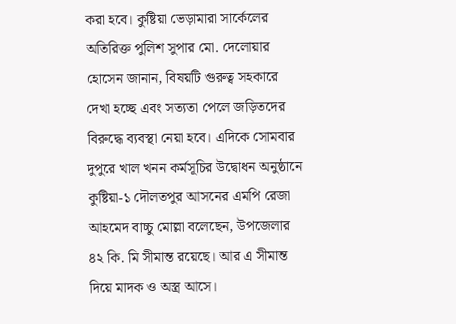করা হবে। কুষ্টিয়া ভেড়ামারা সার্কেলের অতিরিক্ত পুলিশ সুপার মো. দেলোয়ার হোসেন জানান, বিষয়টি গুরুত্ব সহকারে দেখা হচ্ছে এবং সত্যতা পেলে জড়িতদের বিরুদ্ধে ব্যবস্থা নেয়া হবে। এদিকে সোমবার দুপুরে খাল খনন কর্মসূচির উদ্বোধন অনুষ্ঠানে কুষ্টিয়া-১ দৌলতপুর আসনের এমপি রেজা আহমেদ বাচ্চু মোল্লা বলেছেন, উপজেলার ৪২ কি. মি সীমান্ত রয়েছে। আর এ সীমান্ত দিয়ে মাদক ও অস্ত্র আসে।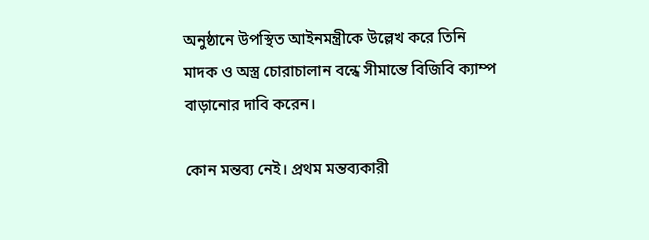অনুষ্ঠানে উপস্থিত আইনমন্ত্রীকে উল্লেখ করে তিনি মাদক ও অস্ত্র চোরাচালান বন্ধে সীমান্তে বিজিবি ক্যাম্প বাড়ানোর দাবি করেন।

কোন মন্তব্য নেই। প্রথম মন্তব্যকারী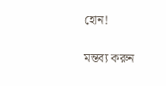হোন!

মন্তব্য করুন